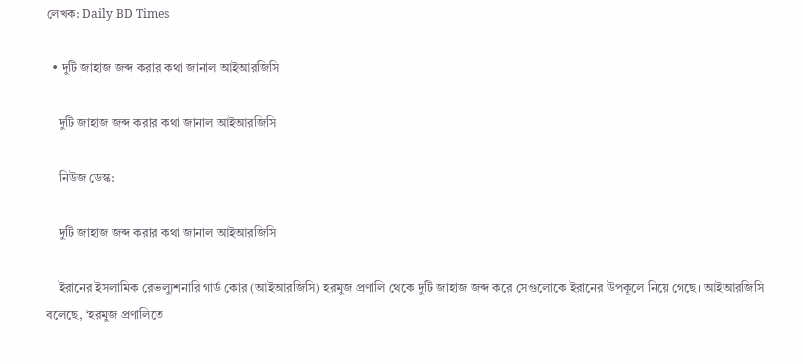লেখক: Daily BD Times

  • দুটি জাহাজ জব্দ করার কথা জানাল আইআরজিসি

    দুটি জাহাজ জব্দ করার কথা জানাল আইআরজিসি

    নিউজ ডেস্ক:

    দুটি জাহাজ জব্দ করার কথা জানাল আইআরজিসি

    ইরানের ইসলামিক রেভল্যুশনারি গার্ড কোর (আইআরজিসি) হরমুজ প্রণালি থেকে দুটি জাহাজ জব্দ করে সেগুলোকে ইরানের উপকূলে নিয়ে গেছে। আইআরজিসি বলেছে, ‘হরমুজ প্রণালিতে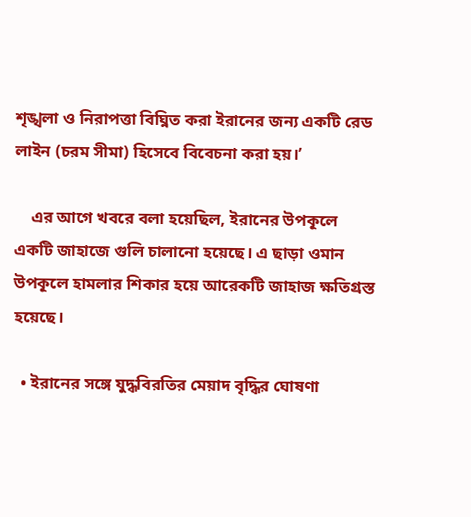শৃঙ্খলা ও নিরাপত্তা বিঘ্নিত করা ইরানের জন্য একটি রেড লাইন (চরম সীমা) হিসেবে বিবেচনা করা হয়।’

    এর আগে খবরে বলা হয়েছিল, ইরানের উপকূলে একটি জাহাজে গুলি চালানো হয়েছে। এ ছাড়া ওমান উপকূলে হামলার শিকার হয়ে আরেকটি জাহাজ ক্ষতিগ্রস্ত হয়েছে।

  • ইরানের সঙ্গে যুদ্ধবিরতির মেয়াদ বৃদ্ধির ঘোষণা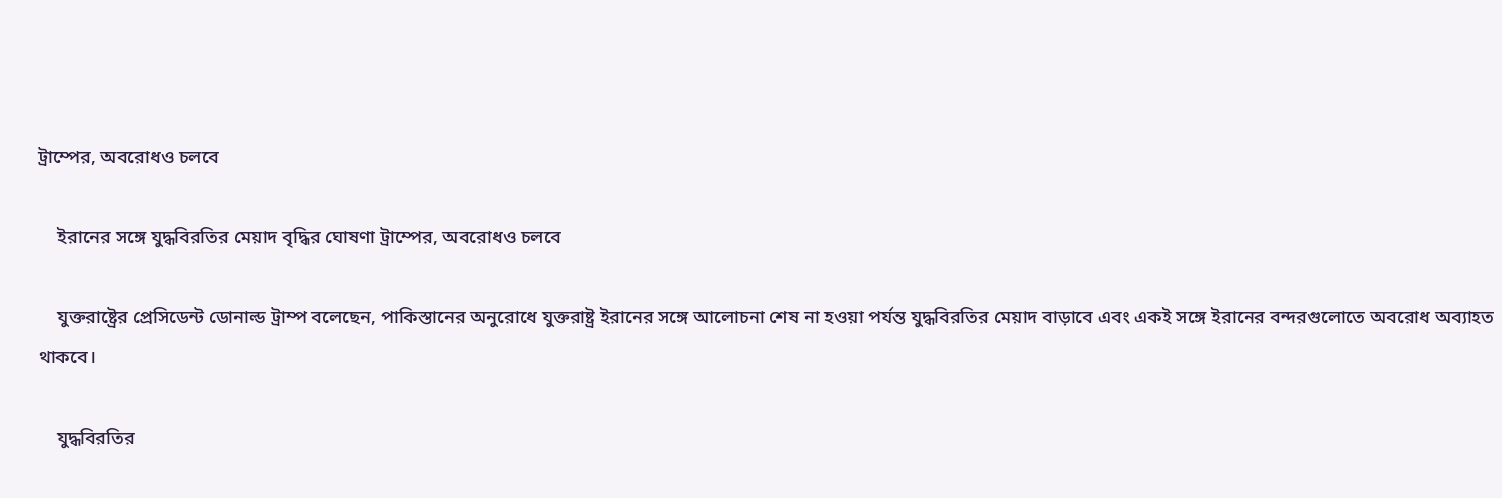ট্রাম্পের, অবরোধও চলবে

    ইরানের সঙ্গে যুদ্ধবিরতির মেয়াদ বৃদ্ধির ঘোষণা ট্রাম্পের, অবরোধও চলবে

    যুক্তরাষ্ট্রের প্রেসিডেন্ট ডোনাল্ড ট্রাম্প বলেছেন, পাকিস্তানের অনুরোধে যুক্তরাষ্ট্র ইরানের সঙ্গে আলোচনা শেষ না হওয়া পর্যন্ত যুদ্ধবিরতির মেয়াদ বাড়াবে এবং একই সঙ্গে ইরানের বন্দরগুলোতে অবরোধ অব্যাহত থাকবে।

    যুদ্ধবিরতির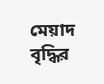মেয়াদ বৃদ্ধির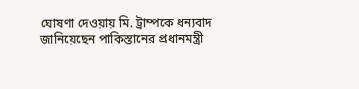ঘোষণা দেওয়ায় মি. ট্রাম্পকে ধন্যবাদ জানিয়েছেন পাকিস্তানের প্রধানমন্ত্রী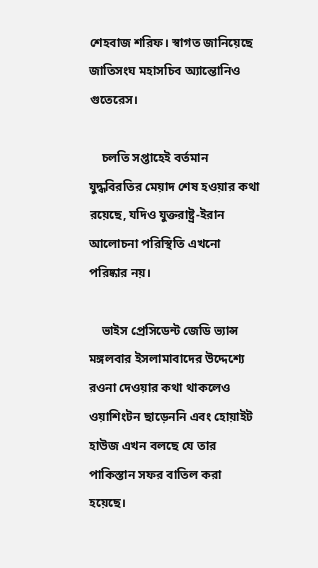শেহবাজ শরিফ। স্বাগত জানিয়েছে জাতিসংঘ মহাসচিব অ্যান্তোনিও গুতেরেস।

    চলতি সপ্তাহেই বর্তমান যুদ্ধবিরতির মেয়াদ শেষ হওয়ার কথা রয়েছে, যদিও যুক্তরাষ্ট্র-ইরান আলোচনা পরিস্থিতি এখনো পরিষ্কার নয়।

    ভাইস প্রেসিডেন্ট জেডি ভ্যান্স মঙ্গলবার ইসলামাবাদের উদ্দেশ্যে রওনা দেওয়ার কথা থাকলেও ওয়াশিংটন ছাড়েননি এবং হোয়াইট হাউজ এখন বলছে যে তার পাকিস্তান সফর বাতিল করা হয়েছে।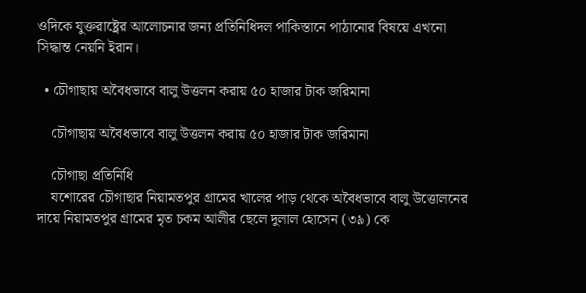ওদিকে যুক্তরাষ্ট্রের আলোচনার জন্য প্রতিনিধিদল পাকিস্তানে পাঠানোর বিষয়ে এখনো সিদ্ধান্ত নেয়নি ইরান।

  • চৌগাছায় অবৈধভাবে বালু উত্তলন করায় ৫০ হাজার টাক জরিমানা

    চৌগাছায় অবৈধভাবে বালু উত্তলন করায় ৫০ হাজার টাক জরিমানা

    চৌগাছা প্রতিনিধি
    যশোরের চৌগাছার নিয়ামতপুর গ্রামের খালের পাড় থেকে অবৈধভাবে বালু উত্তোলনের দায়ে নিয়ামতপুর গ্রামের মৃত চকম আলীর ছেলে দুলাল হোসেন (৩৯) কে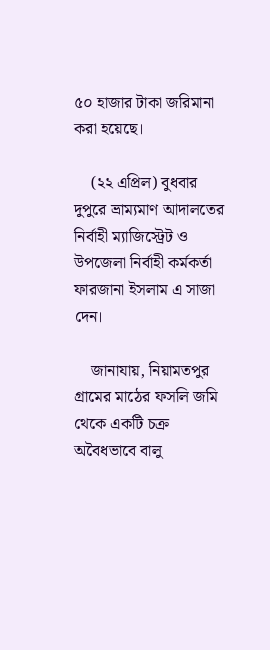৫০ হাজার টাকা জরিমানা করা হয়েছে।

    (২২ এপ্রিল) বুধবার দুপুরে ভ্রাম্যমাণ আদালতের নির্বাহী ম্যাজিস্ট্রেট ও উপজেলা নির্বাহী কর্মকর্তা ফারজানা ইসলাম এ সাজা দেন।

    জানাযায়, নিয়ামতপুর গ্রামের মাঠের ফসলি জমি থেকে একটি চক্র অবৈধভাবে বালু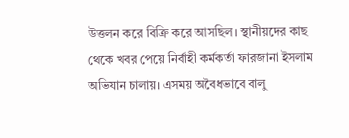উত্তলন করে বিক্রি করে আসছিল। স্থানীয়দের কাছ থেকে খবর পেয়ে নির্বাহী কর্মকর্তা ফারজানা ইসলাম অভিযান চালায়। এসময় অবৈধভাবে বালু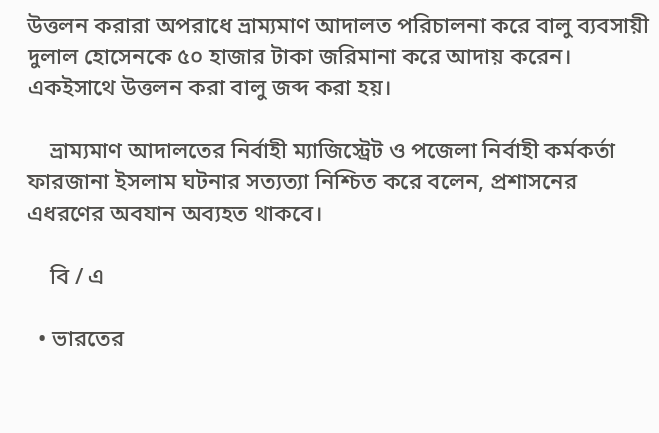উত্তলন করারা অপরাধে ভ্রাম্যমাণ আদালত পরিচালনা করে বালু ব্যবসায়ী দুলাল হোসেনকে ৫০ হাজার টাকা জরিমানা করে আদায় করেন। একইসাথে উত্তলন করা বালু জব্দ করা হয়।

    ভ্রাম্যমাণ আদালতের নির্বাহী ম্যাজিস্ট্রেট ও পজেলা নির্বাহী কর্মকর্তা ফারজানা ইসলাম ঘটনার সত্যত্যা নিশ্চিত করে বলেন, প্রশাসনের এধরণের অবযান অব্যহত থাকবে।

    বি / এ

  • ভারতের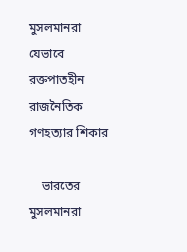মুসলমানরা যেভাবে রক্তপাতহীন রাজনৈতিক গণহত্যার শিকার

    ভারতের মুসলমানরা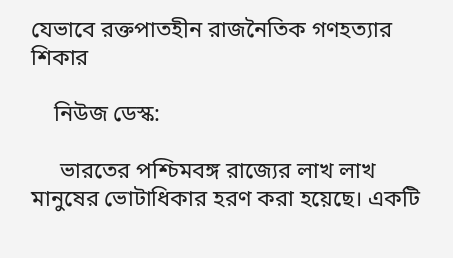যেভাবে রক্তপাতহীন রাজনৈতিক গণহত্যার শিকার

    নিউজ ডেস্ক:

     ভারতের পশ্চিমবঙ্গ রাজ্যের লাখ লাখ মানুষের ভোটাধিকার হরণ করা হয়েছে। একটি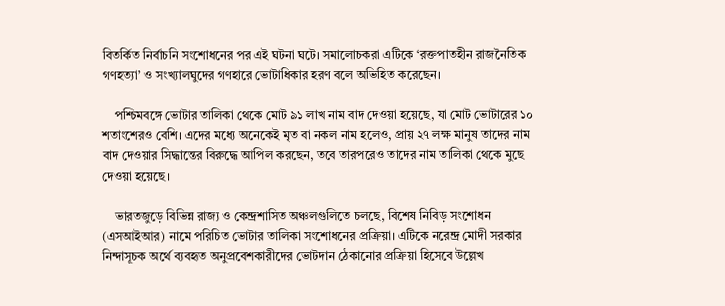বিতর্কিত নির্বাচনি সংশোধনের পর এই ঘটনা ঘটে। সমালোচকরা এটিকে ‘রক্তপাতহীন রাজনৈতিক গণহত্যা’ ও সংখ্যালঘুদের গণহারে ভোটাধিকার হরণ বলে অভিহিত করেছেন।

    পশ্চিমবঙ্গে ভোটার তালিকা থেকে মোট ৯১ লাখ নাম বাদ দেওয়া হয়েছে, যা মোট ভোটারের ১০ শতাংশেরও বেশি। এদের মধ্যে অনেকেই মৃত বা নকল নাম হলেও, প্রায় ২৭ লক্ষ মানুষ তাদের নাম বাদ দেওয়ার সিদ্ধান্তের বিরুদ্ধে আপিল করছেন, তবে তারপরেও তাদের নাম তালিকা থেকে মুছে দেওয়া হয়েছে।

    ভারতজুড়ে বিভিন্ন রাজ্য ও কেন্দ্রশাসিত অঞ্চলগুলিতে চলছে, বিশেষ নিবিড় সংশোধন (এসআইআর) নামে পরিচিত ভোটার তালিকা সংশোধনের প্রক্রিয়া। এটিকে নরেন্দ্র মোদী সরকার নিন্দাসূচক অর্থে ব্যবহৃত অনুপ্রবেশকারীদের ভোটদান ঠেকানোর প্রক্রিয়া হিসেবে উল্লেখ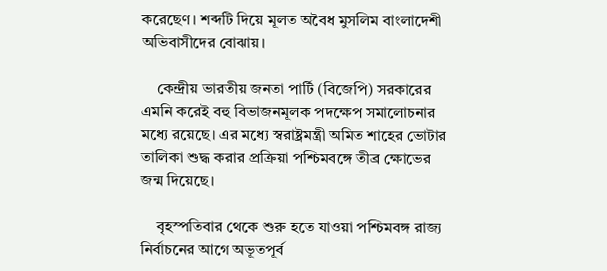করেছেণ। শব্দটি দিয়ে মূলত অবৈধ মুসলিম বাংলাদেশী অভিবাসীদের বোঝায়।

    কেন্দ্রীয় ভারতীয় জনতা পার্টি (বিজেপি) সরকারের এমনি করেই বহু বিভাজনমূলক পদক্ষেপ সমালোচনার মধ্যে রয়েছে। এর মধ্যে স্বরাষ্ট্রমন্ত্রী অমিত শাহের ভোটার তালিকা শুদ্ধ করার প্রক্রিয়া পশ্চিমবঙ্গে তীব্র ক্ষোভের জন্ম দিয়েছে।

    বৃহস্পতিবার থেকে শুরু হতে যাওয়া পশ্চিমবঙ্গ রাজ্য নির্বাচনের আগে অভূতপূর্ব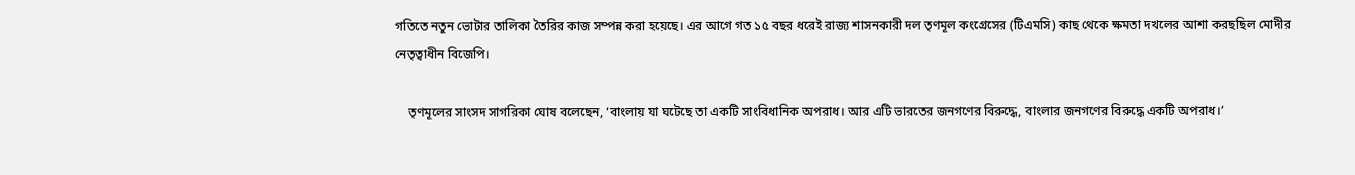গতিতে নতুন ভোটার তালিকা তৈরির কাজ সম্পন্ন করা হয়েছে। এর আগে গত ১৫ বছর ধরেই রাজ্য শাসনকারী দল তৃণমূল কংগ্রেসের (টিএমসি) কাছ থেকে ক্ষমতা দখলের আশা করছছিল মোদীর নেতৃত্বাধীন বিজেপি।

    তৃণমূলের সাংসদ সাগরিকা ঘোষ বলেছেন, ‘বাংলায় যা ঘটেছে তা একটি সাংবিধানিক অপরাধ। আর এটি ভারতের জনগণের বিরুদ্ধে, বাংলার জনগণের বিরুদ্ধে একটি অপরাধ।’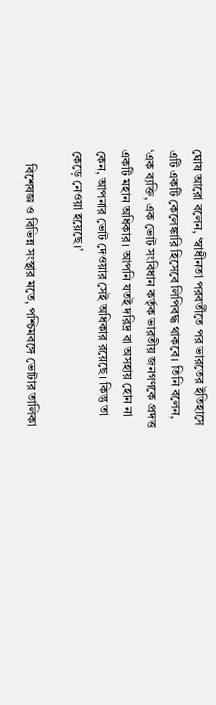ঘোষ আরো বলেন, ‘স্বাধীনতা পরবর্তীতে পর ভারতের ইতিহাসে এটি একটি কেলেঙ্কারি হিসেবে লিপিবদ্ধ থাকবে। তিনি বলেন, ‘এক ব্যক্তি, এক ভোট সংবিধান কর্তৃক ভারতীয় জনগণকে প্রদত্ত একটি মহান অধিকার। আপনি যতই দরিদ্র বা অসহায় হোন না কেন, আপনার ভোট দেওয়ার সেই অধিকার রয়েছে। কিন্তু তা কেড়ে নেওয়া হয়েছে।’

    বিশেষজ্ঞ ও বিভিন্ন সংস্থার মতে, পশ্চিমবঙ্গে ভোটার তালিকা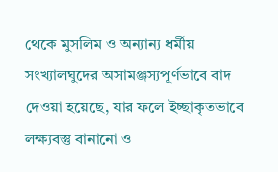থেকে মুসলিম ও অন্যান্য ধর্মীয় সংখ্যালঘুদের অসামঞ্জস্যপূর্ণভাবে বাদ দেওয়া হয়েছে, যার ফলে ইচ্ছাকৃতভাবে লক্ষ্যবস্তু বানানো ও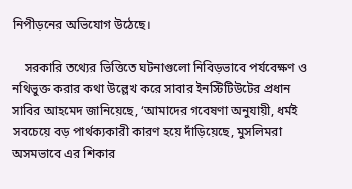নিপীড়নের অভিযোগ উঠেছে।

    সরকারি তথ্যের ভিত্তিতে ঘটনাগুলো নিবিড়ভাবে পর্যবেক্ষণ ও নথিভুক্ত করার কথা উল্লেখ করে সাবার ইনস্টিটিউটের প্রধান সাবির আহমেদ জানিয়েছে, ‘আমাদের গবেষণা অনুযায়ী, ধর্মই সবচেয়ে বড় পার্থক্যকারী কারণ হয়ে দাঁড়িয়েছে, মুসলিমরা অসমভাবে এর শিকার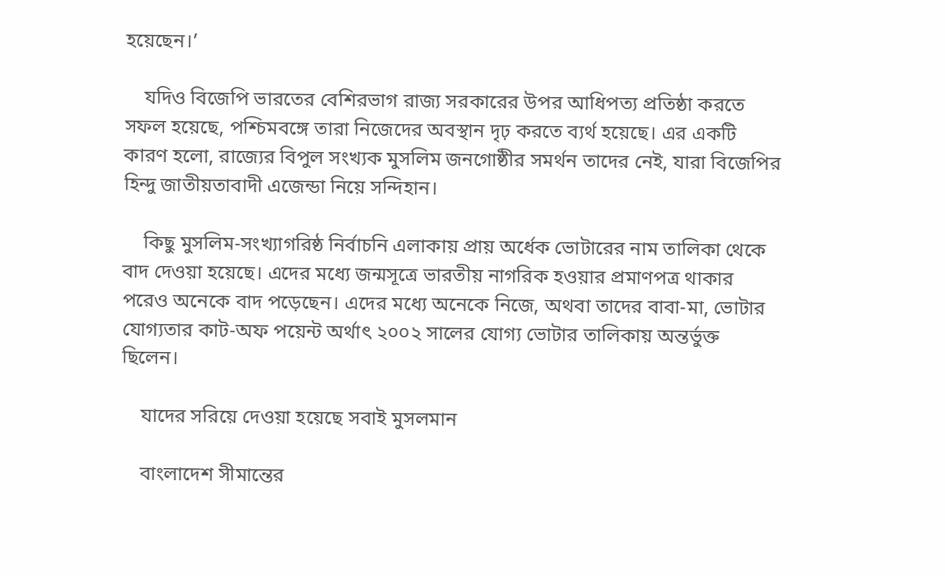হয়েছেন।’

    যদিও বিজেপি ভারতের বেশিরভাগ রাজ্য সরকারের উপর আধিপত্য প্রতিষ্ঠা করতে সফল হয়েছে, পশ্চিমবঙ্গে তারা নিজেদের অবস্থান দৃঢ় করতে ব্যর্থ হয়েছে। এর একটি কারণ হলো, রাজ্যের বিপুল সংখ্যক মুসলিম জনগোষ্ঠীর সমর্থন তাদের নেই, যারা বিজেপির হিন্দু জাতীয়তাবাদী এজেন্ডা নিয়ে সন্দিহান।

    কিছু মুসলিম-সংখ্যাগরিষ্ঠ নির্বাচনি এলাকায় প্রায় অর্ধেক ভোটারের নাম তালিকা থেকে বাদ দেওয়া হয়েছে। এদের মধ্যে জন্মসূত্রে ভারতীয় নাগরিক হওয়ার প্রমাণপত্র থাকার পরেও অনেকে বাদ পড়েছেন। এদের মধ্যে অনেকে নিজে, অথবা তাদের বাবা-মা, ভোটার যোগ্যতার কাট-অফ পয়েন্ট অর্থাৎ ২০০২ সালের যোগ্য ভোটার তালিকায় অন্তর্ভুক্ত ছিলেন।

    যাদের সরিয়ে দেওয়া হয়েছে সবাই মুসলমান

    বাংলাদেশ সীমান্তের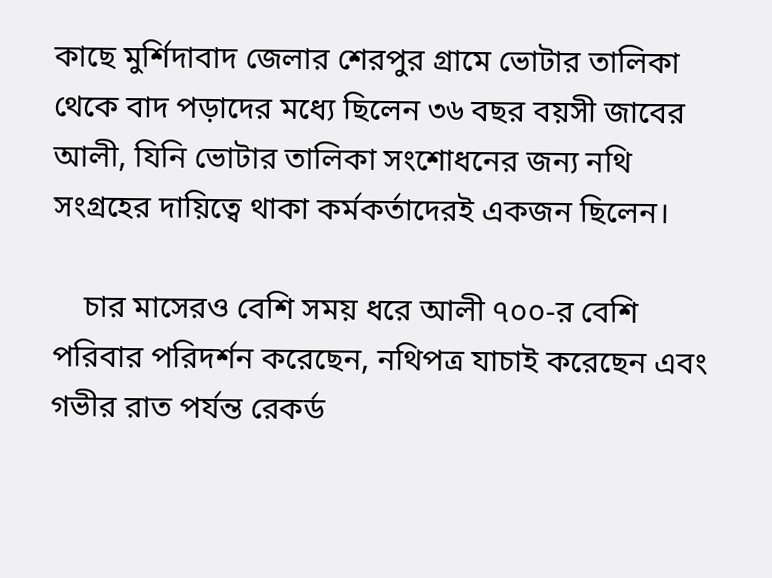কাছে মুর্শিদাবাদ জেলার শেরপুর গ্রামে ভোটার তালিকা থেকে বাদ পড়াদের মধ্যে ছিলেন ৩৬ বছর বয়সী জাবের আলী, যিনি ভোটার তালিকা সংশোধনের জন্য নথি সংগ্রহের দায়িত্বে থাকা কর্মকর্তাদেরই একজন ছিলেন।

    চার মাসেরও বেশি সময় ধরে আলী ৭০০-র বেশি পরিবার পরিদর্শন করেছেন, নথিপত্র যাচাই করেছেন এবং গভীর রাত পর্যন্ত রেকর্ড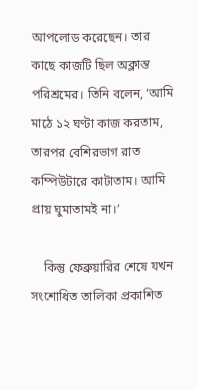আপলোড করেছেন। তার কাছে কাজটি ছিল অক্লান্ত পরিশ্রমের। তিনি বলেন, ‘আমি মাঠে ১২ ঘণ্টা কাজ করতাম, তারপর বেশিরভাগ রাত কম্পিউটারে কাটাতাম। আমি প্রায় ঘুমাতামই না।’

    কিন্তু ফেব্রুয়ারির শেষে যখন সংশোধিত তালিকা প্রকাশিত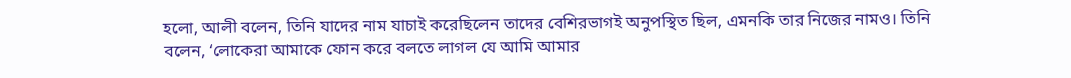হলো, আলী বলেন, তিনি যাদের নাম যাচাই করেছিলেন তাদের বেশিরভাগই অনুপস্থিত ছিল, এমনকি তার নিজের নামও। তিনি বলেন, ‘লোকেরা আমাকে ফোন করে বলতে লাগল যে আমি আমার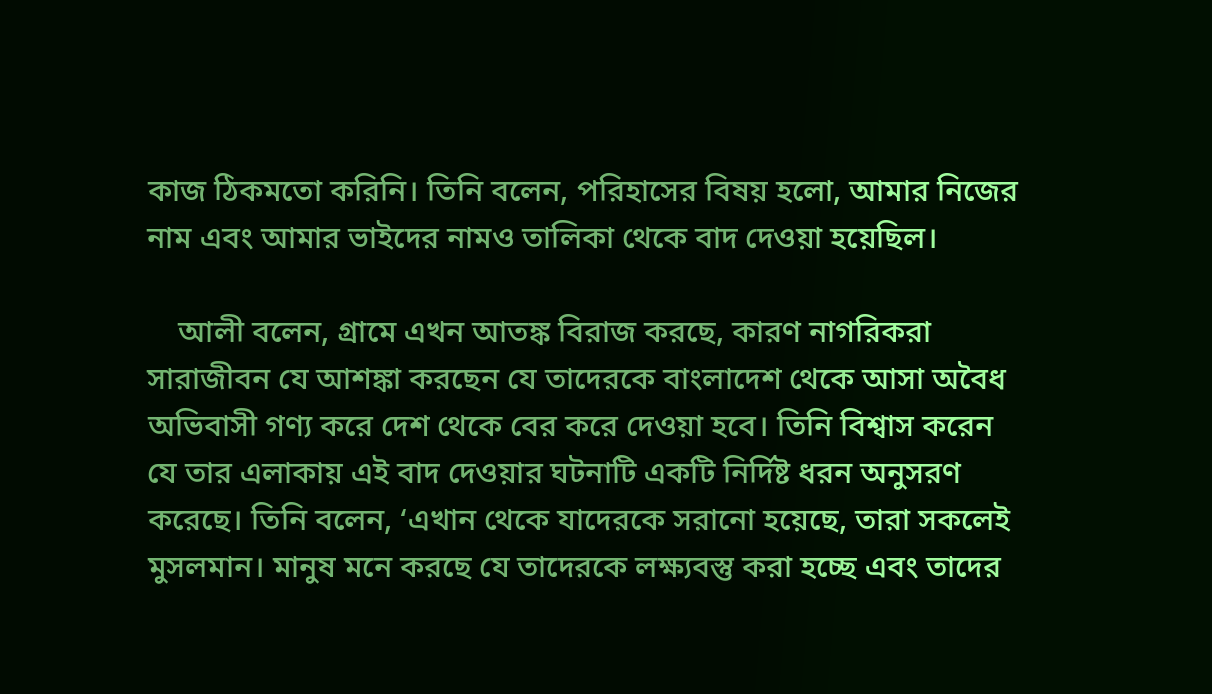কাজ ঠিকমতো করিনি। তিনি বলেন, পরিহাসের বিষয় হলো, আমার নিজের নাম এবং আমার ভাইদের নামও তালিকা থেকে বাদ দেওয়া হয়েছিল।

    আলী বলেন, গ্রামে এখন আতঙ্ক বিরাজ করছে, কারণ নাগরিকরা সারাজীবন যে আশঙ্কা করছেন যে তাদেরকে বাংলাদেশ থেকে আসা অবৈধ অভিবাসী গণ্য করে দেশ থেকে বের করে দেওয়া হবে। তিনি বিশ্বাস করেন যে তার এলাকায় এই বাদ দেওয়ার ঘটনাটি একটি নির্দিষ্ট ধরন অনুসরণ করেছে। তিনি বলেন, ‘এখান থেকে যাদেরকে সরানো হয়েছে, তারা সকলেই মুসলমান। মানুষ মনে করছে যে তাদেরকে লক্ষ্যবস্তু করা হচ্ছে এবং তাদের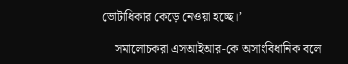ভোটাধিকার কেড়ে নেওয়া হচ্ছে।’

    সমালোচকরা এসআইআর-কে অসাংবিধানিক বলে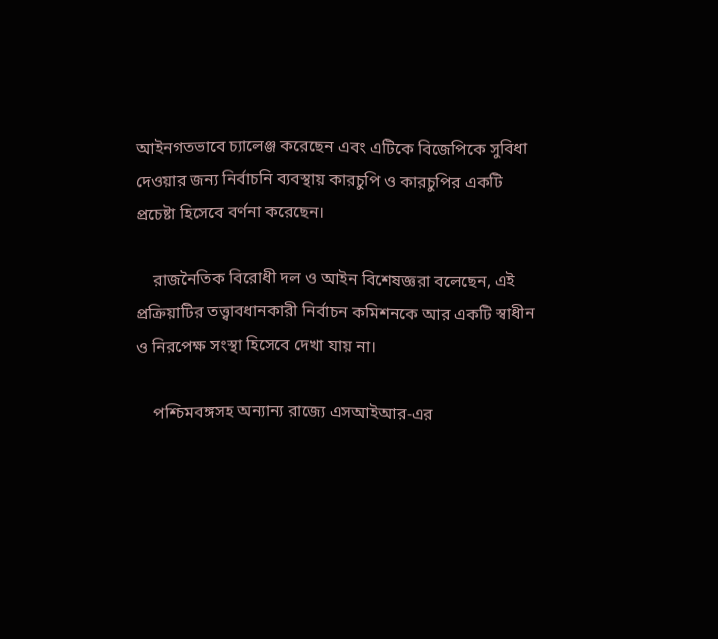আইনগতভাবে চ্যালেঞ্জ করেছেন এবং এটিকে বিজেপিকে সুবিধা দেওয়ার জন্য নির্বাচনি ব্যবস্থায় কারচুপি ও কারচুপির একটি প্রচেষ্টা হিসেবে বর্ণনা করেছেন।

    রাজনৈতিক বিরোধী দল ও আইন বিশেষজ্ঞরা বলেছেন, এই প্রক্রিয়াটির তত্ত্বাবধানকারী নির্বাচন কমিশনকে আর একটি স্বাধীন ও নিরপেক্ষ সংস্থা হিসেবে দেখা যায় না।

    পশ্চিমবঙ্গসহ অন্যান্য রাজ্যে এসআইআর-এর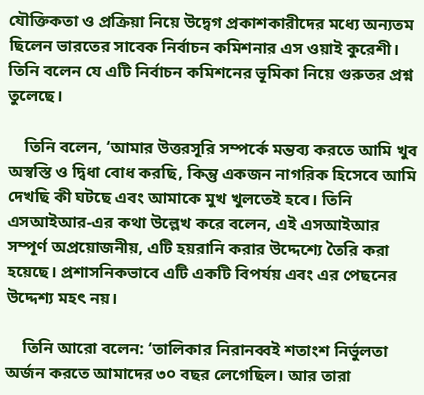যৌক্তিকতা ও প্রক্রিয়া নিয়ে উদ্বেগ প্রকাশকারীদের মধ্যে অন্যতম ছিলেন ভারতের সাবেক নির্বাচন কমিশনার এস ওয়াই কুরেশী। তিনি বলেন যে এটি নির্বাচন কমিশনের ভূমিকা নিয়ে গুরুতর প্রশ্ন তুলেছে।

    তিনি বলেন, ‘আমার উত্তরসূরি সম্পর্কে মন্তব্য করতে আমি খুব অস্বস্তি ও দ্বিধা বোধ করছি, কিন্তু একজন নাগরিক হিসেবে আমি দেখছি কী ঘটছে এবং আমাকে মুখ খুলতেই হবে। তিনি এসআইআর-এর কথা উল্লেখ করে বলেন, এই এসআইআর সম্পূর্ণ অপ্রয়োজনীয়, এটি হয়রানি করার উদ্দেশ্যে তৈরি করা হয়েছে। প্রশাসনিকভাবে এটি একটি বিপর্যয় এবং এর পেছনের উদ্দেশ্য মহৎ নয়।

    তিনি আরো বলেন: ‘তালিকার নিরানব্বই শতাংশ নির্ভুলতা অর্জন করতে আমাদের ৩০ বছর লেগেছিল। আর তারা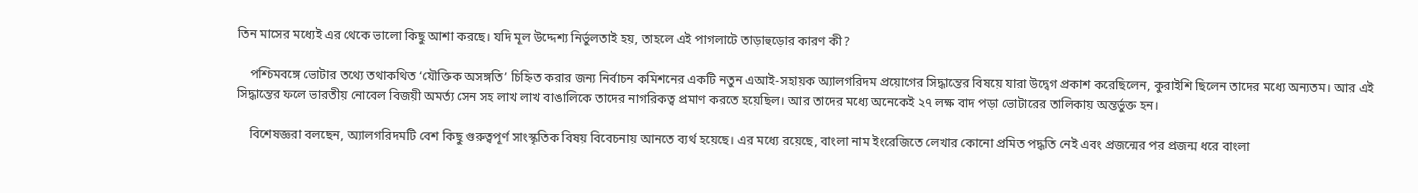তিন মাসের মধ্যেই এর থেকে ভালো কিছু আশা করছে। যদি মূল উদ্দেশ্য নির্ভুলতাই হয়, তাহলে এই পাগলাটে তাড়াহুড়োর কারণ কী?

    পশ্চিমবঙ্গে ভোটার তথ্যে তথাকথিত ‘যৌক্তিক অসঙ্গতি’ চিহ্নিত করার জন্য নির্বাচন কমিশনের একটি নতুন এআই-সহায়ক অ্যালগরিদম প্রয়োগের সিদ্ধান্তের বিষয়ে যারা উদ্বেগ প্রকাশ করেছিলেন, কুরাইশি ছিলেন তাদের মধ্যে অন্যতম। আর এই সিদ্ধান্তের ফলে ভারতীয় নোবেল বিজয়ী অমর্ত্য সেন সহ লাখ লাখ বাঙালিকে তাদের নাগরিকত্ব প্রমাণ করতে হয়েছিল। আর তাদের মধ্যে অনেকেই ২৭ লক্ষ বাদ পড়া ভোটারের তালিকায় অন্তর্ভুক্ত হন।

    বিশেষজ্ঞরা বলছেন, অ্যালগরিদমটি বেশ কিছু গুরুত্বপূর্ণ সাংস্কৃতিক বিষয় বিবেচনায় আনতে ব্যর্থ হয়েছে। এর মধ্যে রয়েছে, বাংলা নাম ইংরেজিতে লেখার কোনো প্রমিত পদ্ধতি নেই এবং প্রজন্মের পর প্রজন্ম ধরে বাংলা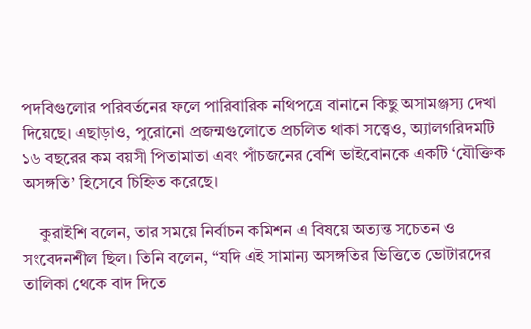পদবিগুলোর পরিবর্তনের ফলে পারিবারিক নথিপত্রে বানানে কিছু অসামঞ্জস্য দেখা দিয়েছে। এছাড়াও, পুরোনো প্রজন্মগুলোতে প্রচলিত থাকা সত্ত্বেও, অ্যালগরিদমটি ১৬ বছরের কম বয়সী পিতামাতা এবং পাঁচজনের বেশি ভাইবোনকে একটি ‘যৌক্তিক অসঙ্গতি’ হিসেবে চিহ্নিত করেছে।

    কুরাইশি বলেন, তার সময়ে নির্বাচন কমিশন এ বিষয়ে অত্যন্ত সচেতন ও সংবেদনশীল ছিল। তিনি বলেন, “যদি এই সামান্য অসঙ্গতির ভিত্তিতে ভোটারদের তালিকা থেকে বাদ দিতে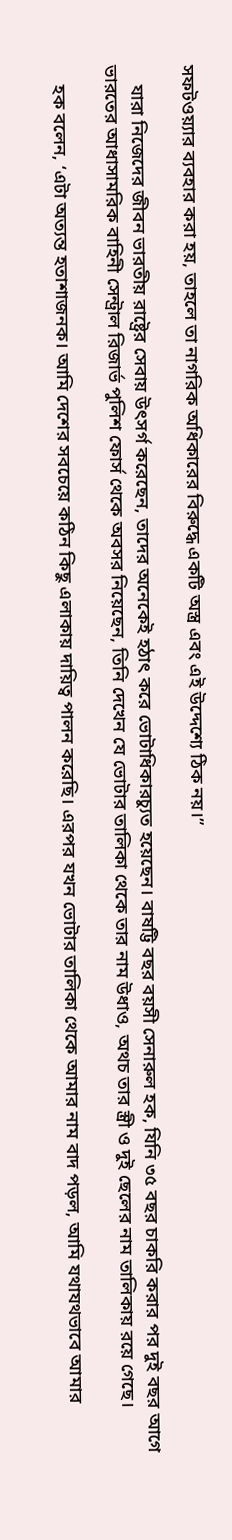সফটওয়্যার ব্যবহার করা হয়, তাহলে তা নাগরিক অধিকারের বিরুদ্ধে একটি অস্ত্র এবং এই উদ্দেশ্যে ঠিক নয়।”

    যারা নিজেদের জীবন ভারতীয় রাষ্ট্রের সেবায় উৎসর্গ করেছেন, তাদের অনেকেই হঠাৎ করে ভোটাধিকারচ্যুত হয়েছেন। বাষট্টি বছর বয়সী সেনারুল হক, যিনি ৩৫ বছর চাকরি করার পর দুই বছর আগে ভারতের আধাসামরিক বাহিনী সেন্ট্রাল রিজার্ভ পুলিশ ফোর্স থেকে অবসর নিয়েছেন, তিনি দেখেন যে ভোটার তালিকা থেকে তার নাম উধাও, অথচ তার স্ত্রী ও দুই ছেলের নাম তালিকায় রয়ে গেছে।

    হক বলেন, ‘এটা অত্যন্ত হতাশাজনক। আমি দেশের সবচেয়ে কঠিন কিছু এলাকায় দায়িত্ব পালন করেছি। এরপর যখন ভোটার তালিকা থেকে আমার নাম বাদ পড়ল, আমি যথাযথভাবে আমার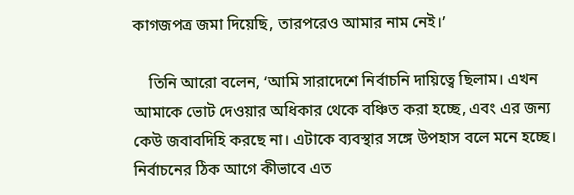কাগজপত্র জমা দিয়েছি, তারপরেও আমার নাম নেই।’

    তিনি আরো বলেন, ‘আমি সারাদেশে নির্বাচনি দায়িত্বে ছিলাম। এখন আমাকে ভোট দেওয়ার অধিকার থেকে বঞ্চিত করা হচ্ছে, এবং এর জন্য কেউ জবাবদিহি করছে না। এটাকে ব্যবস্থার সঙ্গে উপহাস বলে মনে হচ্ছে। নির্বাচনের ঠিক আগে কীভাবে এত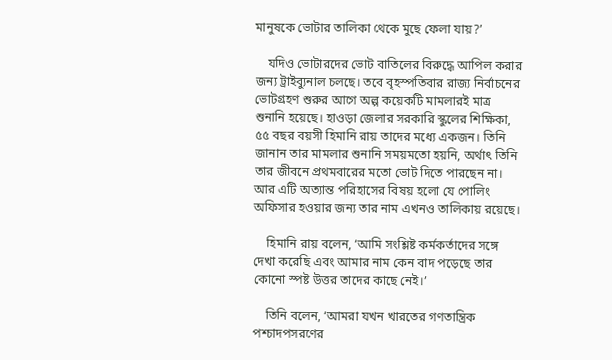মানুষকে ভোটার তালিকা থেকে মুছে ফেলা যায়?’

    যদিও ভোটারদের ভোট বাতিলের বিরুদ্ধে আপিল করার জন্য ট্রাইব্যুনাল চলছে। তবে বৃহস্পতিবার রাজ্য নির্বাচনের ভোটগ্রহণ শুরুর আগে অল্প কয়েকটি মামলারই মাত্র শুনানি হয়েছে। হাওড়া জেলার সরকারি স্কুলের শিক্ষিকা, ৫৫ বছর বয়সী হিমানি রায় তাদের মধ্যে একজন। তিনি জানান তার মামলার শুনানি সময়মতো হয়নি, অর্থাৎ তিনি তার জীবনে প্রথমবারের মতো ভোট দিতে পারছেন না। আর এটি অত্যান্ত পরিহাসের বিষয় হলো যে পোলিং অফিসার হওয়ার জন্য তার নাম এখনও তালিকায় রয়েছে।

    হিমানি রায় বলেন, ‘আমি সংশ্লিষ্ট কর্মকর্তাদের সঙ্গে দেখা করেছি এবং আমার নাম কেন বাদ পড়েছে তার কোনো স্পষ্ট উত্তর তাদের কাছে নেই।’

    তিনি বলেন, ‘আমরা যখন খারতের গণতান্ত্রিক পশ্চাদপসরণের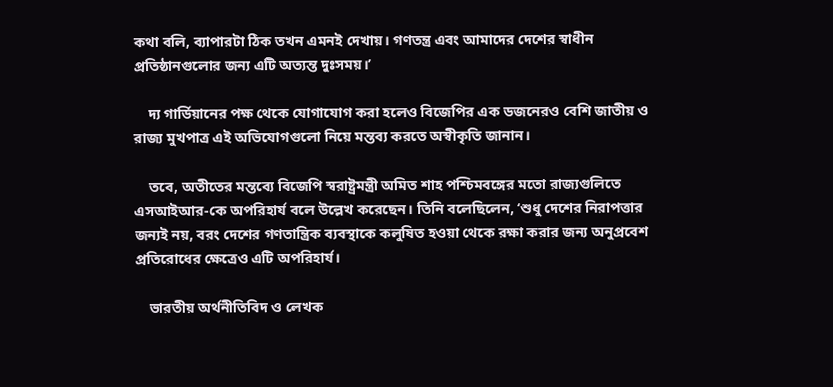কথা বলি, ব্যাপারটা ঠিক তখন এমনই দেখায়। গণতন্ত্র এবং আমাদের দেশের স্বাধীন প্রতিষ্ঠানগুলোর জন্য এটি অত্যন্ত দুঃসময়।’

    দ্য গার্ডিয়ানের পক্ষ থেকে যোগাযোগ করা হলেও বিজেপির এক ডজনেরও বেশি জাতীয় ও রাজ্য মুখপাত্র এই অভিযোগগুলো নিয়ে মন্তব্য করতে অস্বীকৃতি জানান।

    তবে, অতীতের মন্তব্যে বিজেপি স্বরাষ্ট্রমন্ত্রী অমিত শাহ পশ্চিমবঙ্গের মতো রাজ্যগুলিতে এসআইআর-কে অপরিহার্য বলে উল্লেখ করেছেন। তিনি বলেছিলেন, ‘শুধু দেশের নিরাপত্তার জন্যই নয়, বরং দেশের গণতান্ত্রিক ব্যবস্থাকে কলুষিত হওয়া থেকে রক্ষা করার জন্য অনুপ্রবেশ প্রতিরোধের ক্ষেত্রেও এটি অপরিহার্য।

    ভারতীয় অর্থনীতিবিদ ও লেখক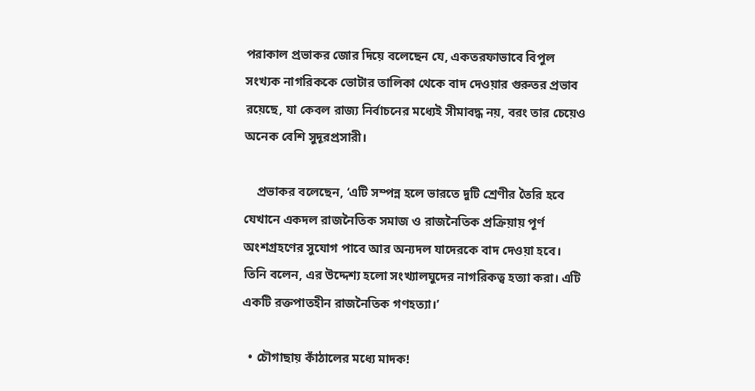পরাকাল প্রভাকর জোর দিয়ে বলেছেন যে, একতরফাভাবে বিপুল সংখ্যক নাগরিককে ভোটার তালিকা থেকে বাদ দেওয়ার গুরুতর প্রভাব রয়েছে, যা কেবল রাজ্য নির্বাচনের মধ্যেই সীমাবদ্ধ নয়, বরং তার চেয়েও অনেক বেশি সুদূরপ্রসারী।

    প্রভাকর বলেছেন, ‘এটি সম্পন্ন হলে ভারতে দুটি শ্রেণীর তৈরি হবে যেখানে একদল রাজনৈতিক সমাজ ও রাজনৈতিক প্রক্রিয়ায় পূর্ণ অংশগ্রহণের সুযোগ পাবে আর অন্যদল যাদেরকে বাদ দেওয়া হবে। তিনি বলেন, এর উদ্দেশ্য হলো সংখ্যালঘুদের নাগরিকত্ব হত্যা করা। এটি একটি রক্তপাতহীন রাজনৈতিক গণহত্যা।’

  • চৌগাছায় কাঁঠালের মধ্যে মাদক!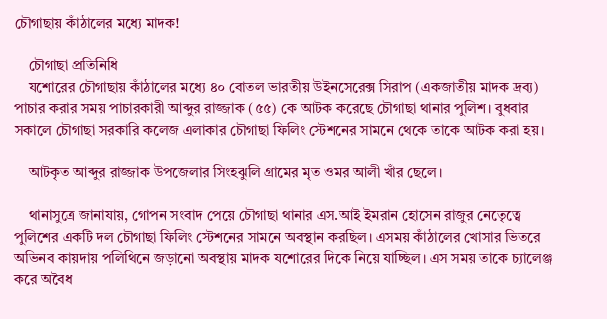চৌগাছায় কাঁঠালের মধ্যে মাদক!

    চৌগাছা প্রতিনিধি
    যশোরের চৌগাছায় কাঁঠালের মধ্যে ৪০ বোতল ভারতীয় উইনসেরেক্স সিরাপ (একজাতীয় মাদক দ্রব্য) পাচার করার সময় পাচারকারী আব্দুর রাজ্জাক (৫৫) কে আটক করেছে চৌগাছা থানার পুলিশ। বুধবার সকালে চৌগাছা সরকারি কলেজ এলাকার চৌগাছা ফিলিং স্টেশনের সামনে থেকে তাকে আটক করা হয়।

    আটকৃত আব্দুর রাজ্জাক উপজেলার সিংহঝুলি গ্রামের মৃত ওমর আলী খাঁর ছেলে।

    থানাসুত্রে জানাযায়, গোপন সংবাদ পেয়ে চৌগাছা থানার এস.আই ইমরান হোসেন রাজুর নেতেৃত্বে পুলিশের একটি দল চৌগাছা ফিলিং স্টেশনের সামনে অবস্থান করছিল। এসময় কাঁঠালের খোসার ভিতরে অভিনব কায়দায় পলিথিনে জড়ানো অবস্থায় মাদক যশোরের দিকে নিয়ে যাচ্ছিল। এস সময় তাকে চ্যালেঞ্জ করে অবৈধ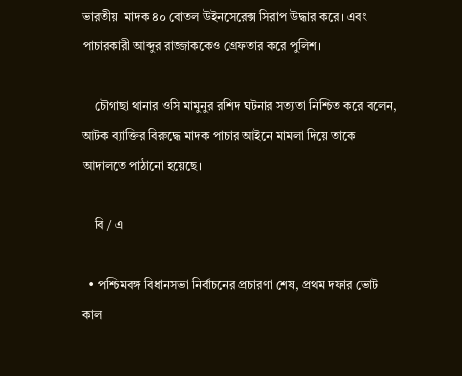ভারতীয়  মাদক ৪০ বোতল উইনসেরেক্স সিরাপ উদ্ধার করে। এবং পাচারকারী আব্দুর রাজ্জাককেও গ্রেফতার করে পুলিশ।

    চৌগাছা থানার ওসি মামুনুর রশিদ ঘটনার সত্যতা নিশ্চিত করে বলেন, আটক ব্যাক্তির বিরুদ্ধে মাদক পাচার আইনে মামলা দিয়ে তাকে আদালতে পাঠানো হয়েছে।

    বি / এ

  • পশ্চিমবঙ্গ বিধানসভা নির্বাচনের প্রচারণা শেষ, প্রথম দফার ভোট কাল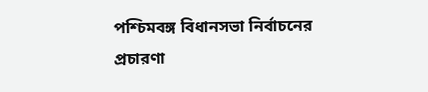পশ্চিমবঙ্গ বিধানসভা নির্বাচনের প্রচারণা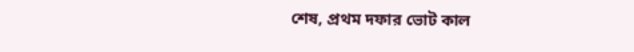শেষ, প্রথম দফার ভোট কাল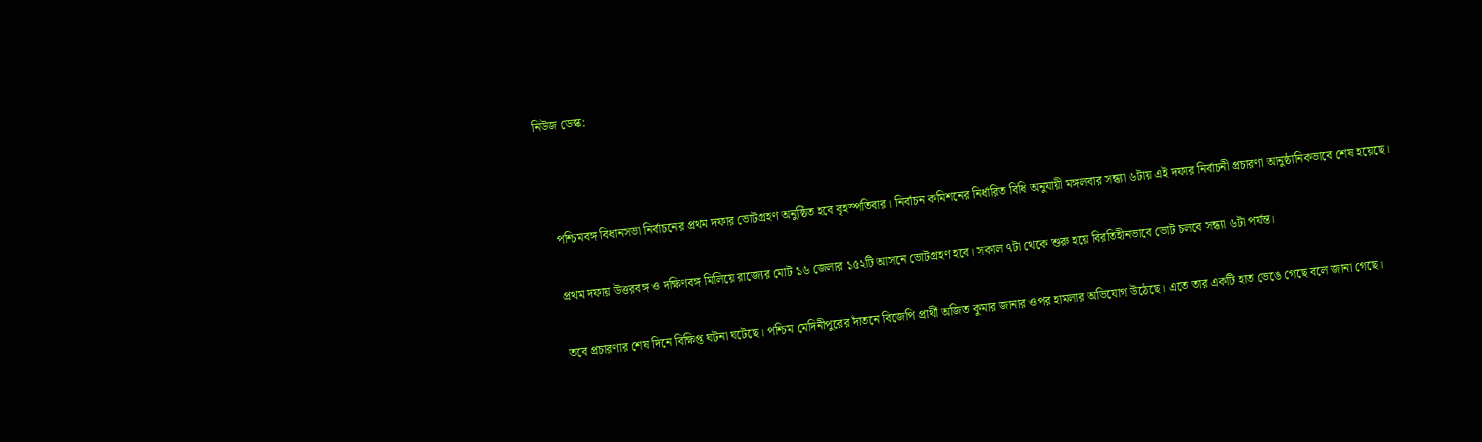নিউজ ডেস্ক:



    পশ্চিমবঙ্গ বিধানসভা নির্বাচনের প্রথম দফার ভোটগ্রহণ অনুষ্ঠিত হবে বৃহস্পতিবার। নির্বাচন কমিশনের নির্ধারিত বিধি অনুযায়ী মঙ্গলবার সন্ধ্যা ৬টায় এই দফার নির্বাচনী প্রচারণা আনুষ্ঠানিকভাবে শেষ হয়েছে।

    প্রথম দফায় উত্তরবঙ্গ ও দক্ষিণবঙ্গ মিলিয়ে রাজ্যের মোট ১৬ জেলার ১৫২টি আসনে ভোটগ্রহণ হবে। সকাল ৭টা থেকে শুরু হয়ে বিরতিহীনভাবে ভোট চলবে সন্ধ্যা ৬টা পর্যন্ত।

    তবে প্রচারণার শেষ দিনে বিক্ষিপ্ত ঘটনা ঘটেছে। পশ্চিম মেদিনীপুরের দাঁতনে বিজেপি প্রার্থী অজিত কুমার জানার ওপর হামলার অভিযোগ উঠেছে। এতে তার একটি হাত ভেঙে গেছে বলে জানা গেছে।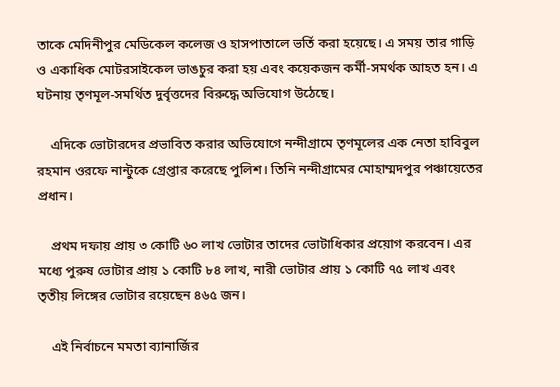তাকে মেদিনীপুর মেডিকেল কলেজ ও হাসপাতালে ভর্তি করা হয়েছে। এ সময় তার গাড়ি ও একাধিক মোটরসাইকেল ভাঙচুর করা হয় এবং কয়েকজন কর্মী-সমর্থক আহত হন। এ ঘটনায় তৃণমূল-সমর্থিত দুর্বৃত্তদের বিরুদ্ধে অভিযোগ উঠেছে।

    এদিকে ভোটারদের প্রভাবিত করার অভিযোগে নন্দীগ্রামে তৃণমূলের এক নেতা হাবিবুল রহমান ওরফে নান্টুকে গ্রেপ্তার করেছে পুলিশ। তিনি নন্দীগ্রামের মোহাম্মদপুর পঞ্চায়েতের প্রধান।

    প্রথম দফায় প্রায় ৩ কোটি ৬০ লাখ ভোটার তাদের ভোটাধিকার প্রয়োগ করবেন। এর মধ্যে পুরুষ ভোটার প্রায় ১ কোটি ৮৪ লাখ, নারী ভোটার প্রায় ১ কোটি ৭৫ লাখ এবং তৃতীয় লিঙ্গের ভোটার রয়েছেন ৪৬৫ জন।

    এই নির্বাচনে মমতা ব্যানার্জির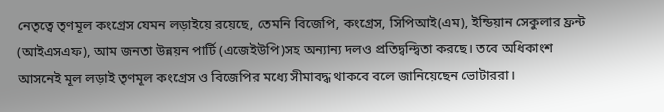নেতৃত্বে তৃণমূল কংগ্রেস যেমন লড়াইয়ে রয়েছে, তেমনি বিজেপি, কংগ্রেস, সিপিআই(এম), ইন্ডিয়ান সেকুলার ফ্রন্ট (আইএসএফ), আম জনতা উন্নয়ন পার্টি (এজেইউপি)সহ অন্যান্য দলও প্রতিদ্বন্দ্বিতা করছে। তবে অধিকাংশ আসনেই মূল লড়াই তৃণমূল কংগ্রেস ও বিজেপির মধ্যে সীমাবদ্ধ থাকবে বলে জানিয়েছেন ভোটাররা।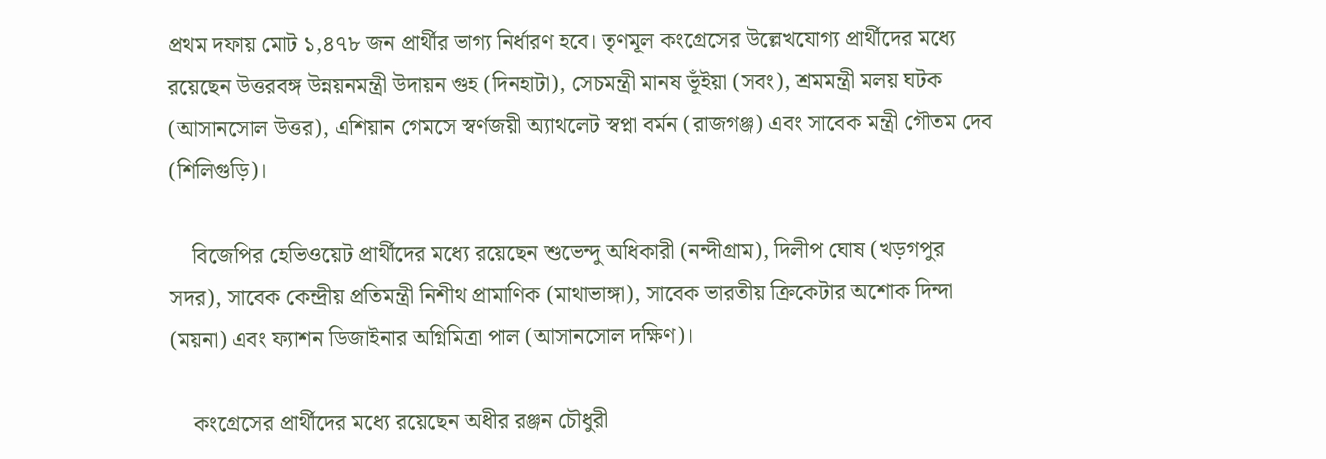প্রথম দফায় মোট ১,৪৭৮ জন প্রার্থীর ভাগ্য নির্ধারণ হবে। তৃণমূল কংগ্রেসের উল্লেখযোগ্য প্রার্থীদের মধ্যে রয়েছেন উত্তরবঙ্গ উন্নয়নমন্ত্রী উদায়ন গুহ (দিনহাটা), সেচমন্ত্রী মানষ ভূঁইয়া (সবং), শ্রমমন্ত্রী মলয় ঘটক (আসানসোল উত্তর), এশিয়ান গেমসে স্বর্ণজয়ী অ্যাথলেট স্বপ্না বর্মন (রাজগঞ্জ) এবং সাবেক মন্ত্রী গৌতম দেব (শিলিগুড়ি)।

    বিজেপির হেভিওয়েট প্রার্থীদের মধ্যে রয়েছেন শুভেন্দু অধিকারী (নন্দীগ্রাম), দিলীপ ঘোষ (খড়গপুর সদর), সাবেক কেন্দ্রীয় প্রতিমন্ত্রী নিশীথ প্রামাণিক (মাথাভাঙ্গা), সাবেক ভারতীয় ক্রিকেটার অশোক দিন্দা (ময়না) এবং ফ্যাশন ডিজাইনার অগ্নিমিত্রা পাল (আসানসোল দক্ষিণ)।

    কংগ্রেসের প্রার্থীদের মধ্যে রয়েছেন অধীর রঞ্জন চৌধুরী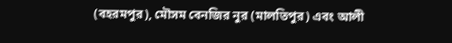(বহরমপুর), মৌসম বেনজির নুর (মালতিপুর) এবং আলী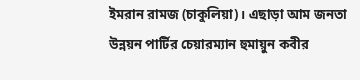ইমরান রামজ (চাকুলিয়া)। এছাড়া আম জনতা উন্নয়ন পার্টির চেয়ারম্যান হুমায়ুন কবীর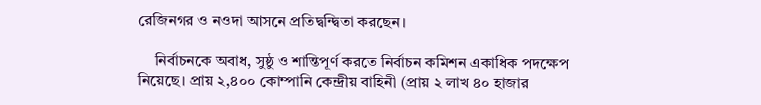রেজিনগর ও নওদা আসনে প্রতিদ্বন্দ্বিতা করছেন।

    নির্বাচনকে অবাধ, সুষ্ঠু ও শান্তিপূর্ণ করতে নির্বাচন কমিশন একাধিক পদক্ষেপ নিয়েছে। প্রায় ২,৪০০ কোম্পানি কেন্দ্রীয় বাহিনী (প্রায় ২ লাখ ৪০ হাজার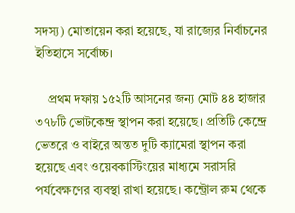সদস্য) মোতায়েন করা হয়েছে, যা রাজ্যের নির্বাচনের ইতিহাসে সর্বোচ্চ।

    প্রথম দফায় ১৫২টি আসনের জন্য মোট ৪৪ হাজার ৩৭৮টি ভোটকেন্দ্র স্থাপন করা হয়েছে। প্রতিটি কেন্দ্রে ভেতরে ও বাইরে অন্তত দুটি ক্যামেরা স্থাপন করা হয়েছে এবং ওয়েবকাস্টিংয়ের মাধ্যমে সরাসরি পর্যবেক্ষণের ব্যবস্থা রাখা হয়েছে। কন্ট্রোল রুম থেকে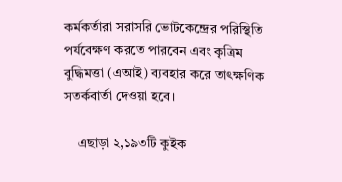কর্মকর্তারা সরাসরি ভোটকেন্দ্রের পরিস্থিতি পর্যবেক্ষণ করতে পারবেন এবং কৃত্রিম বুদ্ধিমত্তা (এআই) ব্যবহার করে তাৎক্ষণিক সতর্কবার্তা দেওয়া হবে।

    এছাড়া ২,১৯৩টি কুইক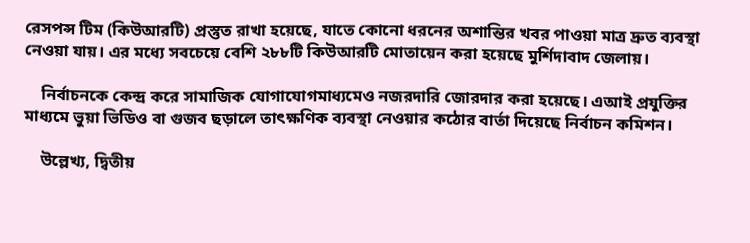রেসপন্স টিম (কিউআরটি) প্রস্তুত রাখা হয়েছে, যাতে কোনো ধরনের অশান্তির খবর পাওয়া মাত্র দ্রুত ব্যবস্থা নেওয়া যায়। এর মধ্যে সবচেয়ে বেশি ২৮৮টি কিউআরটি মোতায়েন করা হয়েছে মুর্শিদাবাদ জেলায়।

    নির্বাচনকে কেন্দ্র করে সামাজিক যোগাযোগমাধ্যমেও নজরদারি জোরদার করা হয়েছে। এআই প্রযুক্তির মাধ্যমে ভুয়া ভিডিও বা গুজব ছড়ালে তাৎক্ষণিক ব্যবস্থা নেওয়ার কঠোর বার্তা দিয়েছে নির্বাচন কমিশন।

    উল্লেখ্য, দ্বিতীয়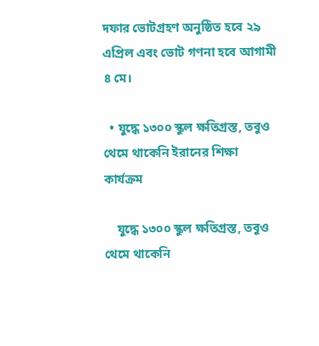দফার ভোটগ্রহণ অনুষ্ঠিত হবে ২৯ এপ্রিল এবং ভোট গণনা হবে আগামী ৪ মে।

  • যুদ্ধে ১৩০০ স্কুল ক্ষতিগ্রস্ত, তবুও থেমে থাকেনি ইরানের শিক্ষা কার্যক্রম

    যুদ্ধে ১৩০০ স্কুল ক্ষতিগ্রস্ত, তবুও থেমে থাকেনি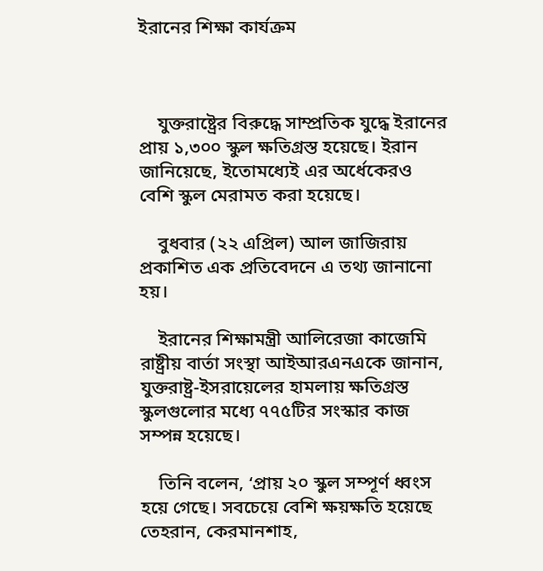ইরানের শিক্ষা কার্যক্রম



    যুক্তরাষ্ট্রের বিরুদ্ধে সাম্প্রতিক যুদ্ধে ইরানের প্রায় ১,৩০০ স্কুল ক্ষতিগ্রস্ত হয়েছে। ইরান জানিয়েছে, ইতোমধ্যেই এর অর্ধেকেরও বেশি স্কুল মেরামত করা হয়েছে।

    বুধবার (২২ এপ্রিল) আল জাজিরায় প্রকাশিত এক প্রতিবেদনে এ তথ্য জানানো হয়।

    ইরানের শিক্ষামন্ত্রী আলিরেজা কাজেমি রাষ্ট্রীয় বার্তা সংস্থা আইআরএনএকে জানান, যুক্তরাষ্ট্র-ইসরায়েলের হামলায় ক্ষতিগ্রস্ত স্কুলগুলোর মধ্যে ৭৭৫টির সংস্কার কাজ সম্পন্ন হয়েছে।

    তিনি বলেন, ‘প্রায় ২০ স্কুল সম্পূর্ণ ধ্বংস হয়ে গেছে। সবচেয়ে বেশি ক্ষয়ক্ষতি হয়েছে তেহরান, কেরমানশাহ,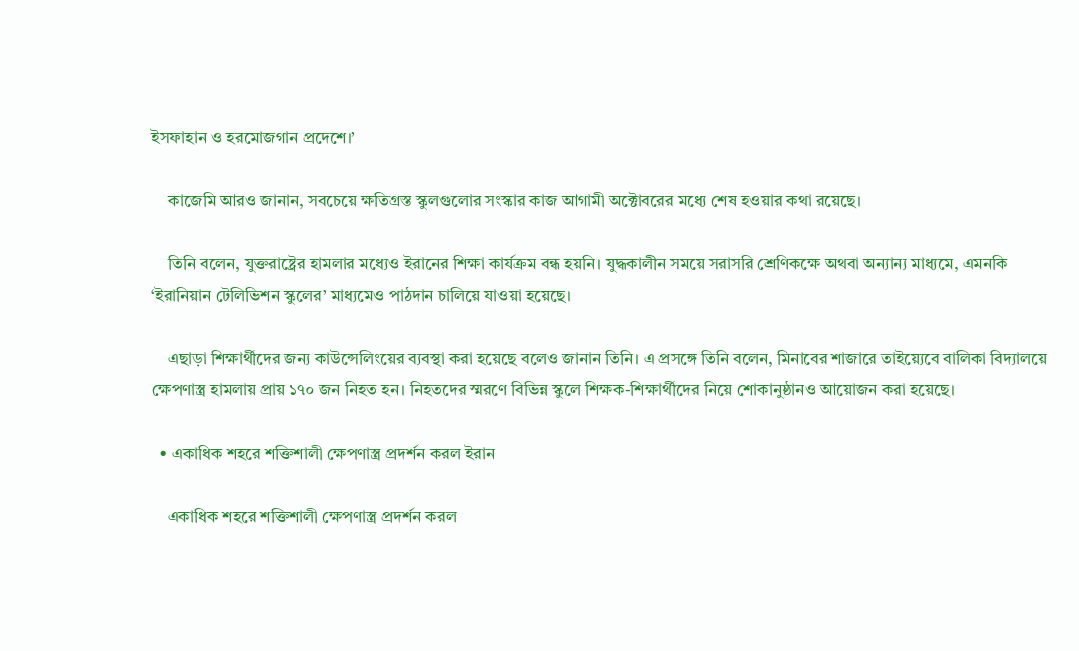ইসফাহান ও হরমোজগান প্রদেশে।’

    কাজেমি আরও জানান, সবচেয়ে ক্ষতিগ্রস্ত স্কুলগুলোর সংস্কার কাজ আগামী অক্টোবরের মধ্যে শেষ হওয়ার কথা রয়েছে।

    তিনি বলেন, যুক্তরাষ্ট্রের হামলার মধ্যেও ইরানের শিক্ষা কার্যক্রম বন্ধ হয়নি। যুদ্ধকালীন সময়ে সরাসরি শ্রেণিকক্ষে অথবা অন্যান্য মাধ্যমে, এমনকি ‘ইরানিয়ান টেলিভিশন স্কুলের’ মাধ্যমেও পাঠদান চালিয়ে যাওয়া হয়েছে।

    এছাড়া শিক্ষার্থীদের জন্য কাউন্সেলিংয়ের ব্যবস্থা করা হয়েছে বলেও জানান তিনি। এ প্রসঙ্গে তিনি বলেন, মিনাবের শাজারে তাইয়্যেবে বালিকা বিদ্যালয়ে ক্ষেপণাস্ত্র হামলায় প্রায় ১৭০ জন নিহত হন। নিহতদের স্মরণে বিভিন্ন স্কুলে শিক্ষক-শিক্ষার্থীদের নিয়ে শোকানুষ্ঠানও আয়োজন করা হয়েছে।

  • একাধিক শহরে শক্তিশালী ক্ষেপণাস্ত্র প্রদর্শন করল ইরান

    একাধিক শহরে শক্তিশালী ক্ষেপণাস্ত্র প্রদর্শন করল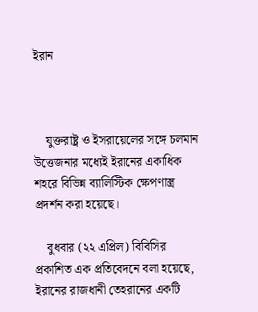ইরান



    যুক্তরাষ্ট্র ও ইসরায়েলের সঙ্গে চলমান উত্তেজনার মধ্যেই ইরানের একাধিক শহরে বিভিন্ন ব্যালিস্টিক ক্ষেপণাস্ত্র প্রদর্শন করা হয়েছে।

    বুধবার (২২ এপ্রিল) বিবিসির প্রকাশিত এক প্রতিবেদনে বলা হয়েছে, ইরানের রাজধানী তেহরানের একটি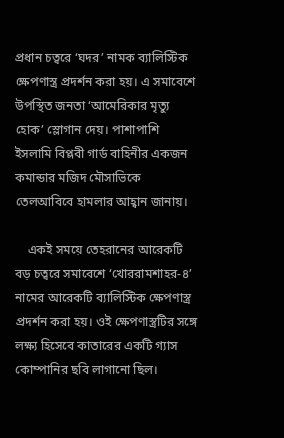প্রধান চত্বরে ‘ঘদর’ নামক ব্যালিস্টিক ক্ষেপণাস্ত্র প্রদর্শন করা হয়। এ সমাবেশে উপস্থিত জনতা ‘আমেরিকার মৃত্যু হোক’ স্লোগান দেয়। পাশাপাশি ইসলামি বিপ্লবী গার্ড বাহিনীর একজন কমান্ডার মজিদ মৌসাভিকে তেলআবিবে হামলার আহ্বান জানায়।

    একই সময়ে তেহরানের আরেকটি বড় চত্বরে সমাবেশে ‘খোররামশাহর-৪’ নামের আরেকটি ব্যালিস্টিক ক্ষেপণাস্ত্র প্রদর্শন করা হয়। ওই ক্ষেপণাস্ত্রটির সঙ্গে লক্ষ্য হিসেবে কাতারের একটি গ্যাস কোম্পানির ছবি লাগানো ছিল।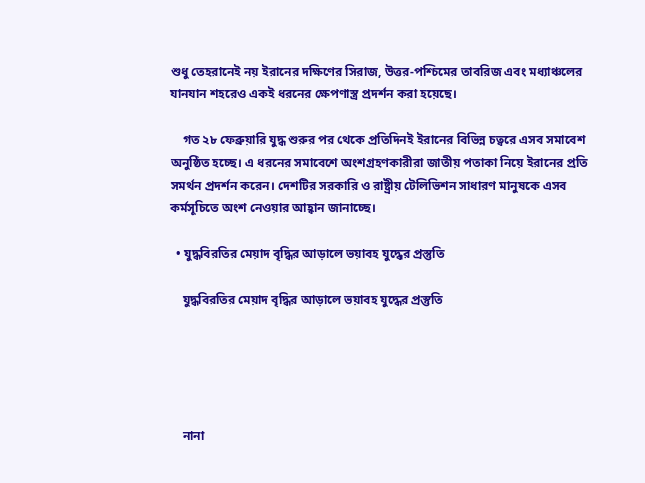শুধু তেহরানেই নয় ইরানের দক্ষিণের সিরাজ, উত্তর-পশ্চিমের তাবরিজ এবং মধ্যাঞ্চলের যানযান শহরেও একই ধরনের ক্ষেপণাস্ত্র প্রদর্শন করা হয়েছে।

    গত ২৮ ফেব্রুয়ারি যুদ্ধ শুরুর পর থেকে প্রতিদিনই ইরানের বিভিন্ন চত্বরে এসব সমাবেশ অনুষ্ঠিত হচ্ছে। এ ধরনের সমাবেশে অংশগ্রহণকারীরা জাতীয় পতাকা নিয়ে ইরানের প্রতি সমর্থন প্রদর্শন করেন। দেশটির সরকারি ও রাষ্ট্রীয় টেলিভিশন সাধারণ মানুষকে এসব কর্মসূচিতে অংশ নেওয়ার আহ্বান জানাচ্ছে।

  • যুদ্ধবিরতির মেয়াদ বৃদ্ধির আড়ালে ভয়াবহ যুদ্ধের প্রস্তুতি

    যুদ্ধবিরতির মেয়াদ বৃদ্ধির আড়ালে ভয়াবহ যুদ্ধের প্রস্তুতি





    নানা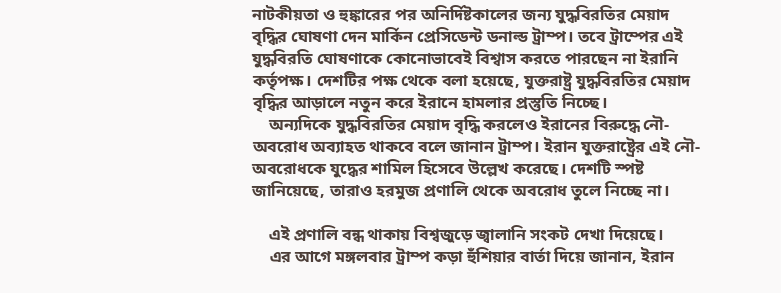নাটকীয়তা ও হুঙ্কারের পর অনির্দিষ্টকালের জন্য যুদ্ধবিরতির মেয়াদ বৃদ্ধির ঘোষণা দেন মার্কিন প্রেসিডেন্ট ডনাল্ড ট্রাম্প। তবে ট্রাম্পের এই যুদ্ধবিরতি ঘোষণাকে কোনোভাবেই বিশ্বাস করতে পারছেন না ইরানি কর্তৃপক্ষ। দেশটির পক্ষ থেকে বলা হয়েছে, যুক্তরাষ্ট্র যুদ্ধবিরতির মেয়াদ বৃদ্ধির আড়ালে নতুন করে ইরানে হামলার প্রস্তুতি নিচ্ছে।
    অন্যদিকে যুদ্ধবিরতির মেয়াদ বৃদ্ধি করলেও ইরানের বিরুদ্ধে নৌ-অবরোধ অব্যাহত থাকবে বলে জানান ট্রাম্প। ইরান যুক্তরাষ্ট্রের এই নৌ-অবরোধকে যুদ্ধের শামিল হিসেবে উল্লেখ করেছে। দেশটি স্পষ্ট জানিয়েছে, তারাও হরমুজ প্রণালি থেকে অবরোধ তুলে নিচ্ছে না।

    এই প্রণালি বন্ধ থাকায় বিশ্বজুড়ে জ্বালানি সংকট দেখা দিয়েছে।
    এর আগে মঙ্গলবার ট্রাম্প কড়া হুঁশিয়ার বার্তা দিয়ে জানান, ইরান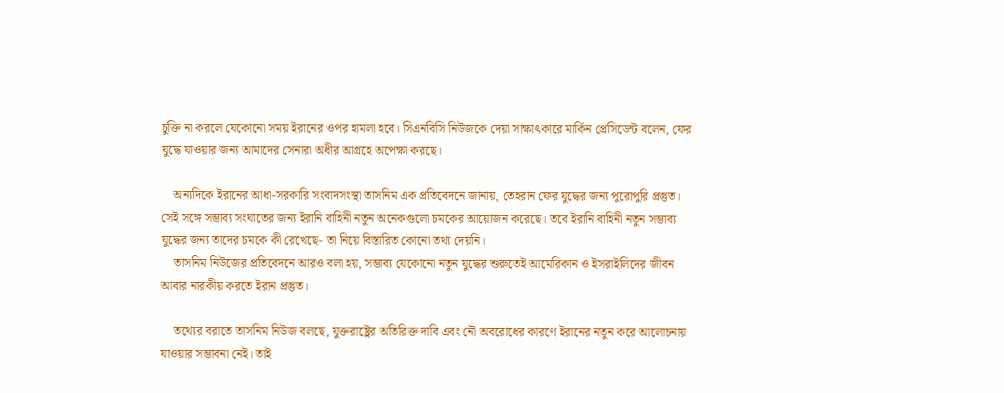চুক্তি না করলে যেকোনো সময় ইরানের ওপর হামলা হবে। সিএনবিসি নিউজকে দেয়া সাক্ষাৎকারে মার্কিন প্রেসিডেন্ট বলেন, ফের যুদ্ধে যাওয়ার জন্য আমাদের সেনারা অধীর আগ্রহে অপেক্ষা করছে।

    অন্যদিকে ইরানের আধা-সরকারি সংবাদসংস্থা তাসনিম এক প্রতিবেদনে জানায়, তেহরান ফের যুদ্ধের জন্য পুরোপুরি প্রস্তুত। সেই সঙ্গে সম্ভাব্য সংঘাতের জন্য ইরানি বাহিনী নতুন অনেকগুলো চমকের আয়োজন করেছে। তবে ইরানি বাহিনী নতুন সম্ভাব্য যুদ্ধের জন্য তাদের চমকে কী রেখেছে- তা নিয়ে বিস্তারিত কোনো তথ্য দেয়নি।
    তাসনিম নিউজের প্রতিবেদনে আরও বলা হয়, সম্ভাব্য যেকোনো নতুন যুদ্ধের শুরুতেই আমেরিকান ও ইসরাইলিদের জীবন আবার নারকীয় করতে ইরান প্রস্তুত।

    তথ্যের বরাতে তাসনিম নিউজ বলছে, যুক্তরাষ্ট্রের অতিরিক্ত দাবি এবং নৌ অবরোধের কারণে ইরানের নতুন করে আলোচনায় যাওয়ার সম্ভাবনা নেই। তাই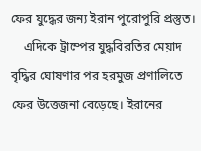ফের যুদ্ধের জন্য ইরান পুরোপুরি প্রস্তুত।
    এদিকে ট্রাম্পের যুদ্ধবিরতির মেয়াদ বৃদ্ধির ঘোষণার পর হরমুজ প্রণালিতে ফের উত্তেজনা বেড়েছে। ইরানের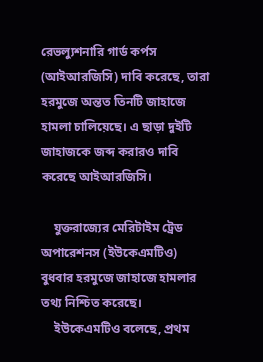রেভল্যুশনারি গার্ড কর্পস (আইআরজিসি) দাবি করেছে, তারা হরমুজে অন্তত তিনটি জাহাজে হামলা চালিয়েছে। এ ছাড়া দুইটি জাহাজকে জব্দ করারও দাবি করেছে আইআরজিসি।

    যুক্তরাজ্যের মেরিটাইম ট্রেড অপারেশনস (ইউকেএমটিও) বুধবার হরমুজে জাহাজে হামলার তথ্য নিশ্চিত করেছে।
    ইউকেএমটিও বলেছে, প্রথম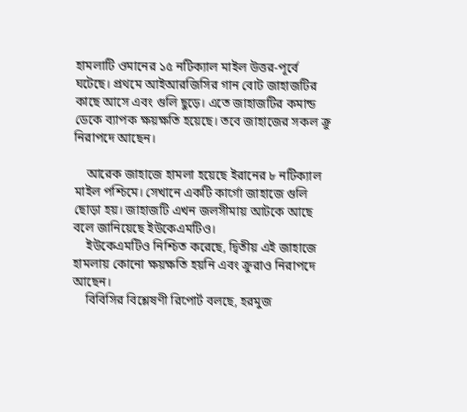হামলাটি ওমানের ১৫ নটিক্যাল মাইল উত্তর-পূর্বে ঘটেছে। প্রথমে আইআরজিসির গান বোট জাহাজটির কাছে আসে এবং গুলি ছুড়ে। এতে জাহাজটির কমান্ড ডেকে ব্যাপক ক্ষয়ক্ষতি হয়েছে। তবে জাহাজের সকল ক্রু নিরাপদে আছেন।

    আরেক জাহাজে হামলা হয়েছে ইরানের ৮ নটিক্যাল মাইল পশ্চিমে। সেখানে একটি কার্গো জাহাজে গুলি ছোড়া হয়। জাহাজটি এখন জলসীমায় আটকে আছে বলে জানিয়েছে ইউকেএমটিও।
    ইউকেএমটিও নিশ্চিত করেছে, দ্বিতীয় এই জাহাজে হামলায় কোনো ক্ষয়ক্ষতি হয়নি এবং ক্রুরাও নিরাপদে আছেন।
    বিবিসির বিশ্লেষণী রিপোর্ট বলছে, হরমুজ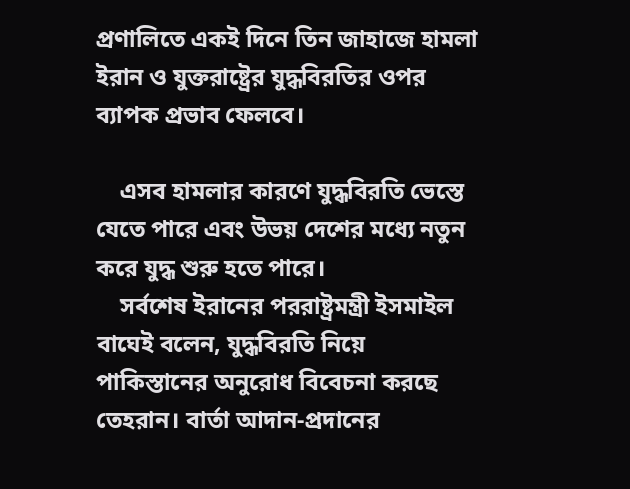প্রণালিতে একই দিনে তিন জাহাজে হামলা ইরান ও যুক্তরাষ্ট্রের যুদ্ধবিরতির ওপর ব্যাপক প্রভাব ফেলবে।

    এসব হামলার কারণে যুদ্ধবিরতি ভেস্তে যেতে পারে এবং উভয় দেশের মধ্যে নতুন করে যুদ্ধ শুরু হতে পারে।
    সর্বশেষ ইরানের পররাষ্ট্রমন্ত্রী ইসমাইল বাঘেই বলেন, যুদ্ধবিরতি নিয়ে পাকিস্তানের অনুরোধ বিবেচনা করছে তেহরান। বার্তা আদান-প্রদানের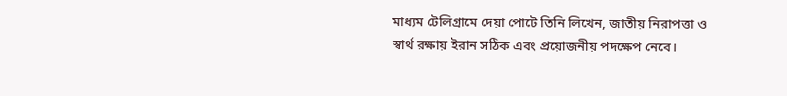মাধ্যম টেলিগ্রামে দেয়া পোটে তিনি লিখেন, জাতীয় নিরাপত্তা ও স্বার্থ রক্ষায় ইরান সঠিক এবং প্রয়োজনীয় পদক্ষেপ নেবে।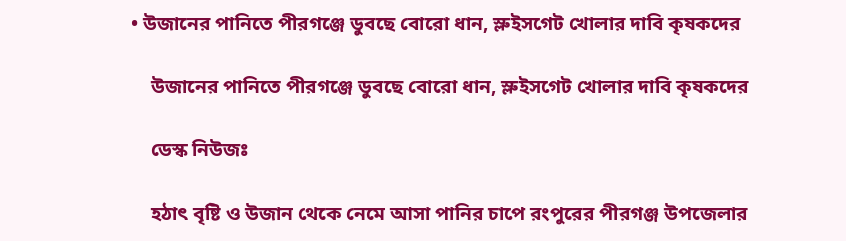• উজানের পানিতে পীরগঞ্জে ডুবছে বোরো ধান, স্লুইসগেট খোলার দাবি কৃষকদের

    উজানের পানিতে পীরগঞ্জে ডুবছে বোরো ধান, স্লুইসগেট খোলার দাবি কৃষকদের

    ডেস্ক নিউজঃ

    হঠাৎ বৃষ্টি ও উজান থেকে নেমে আসা পানির চাপে রংপুরের পীরগঞ্জ উপজেলার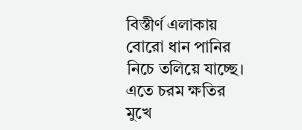বিস্তীর্ণ এলাকায় বোরো ধান পানির নিচে তলিয়ে যাচ্ছে। এতে চরম ক্ষতির মুখে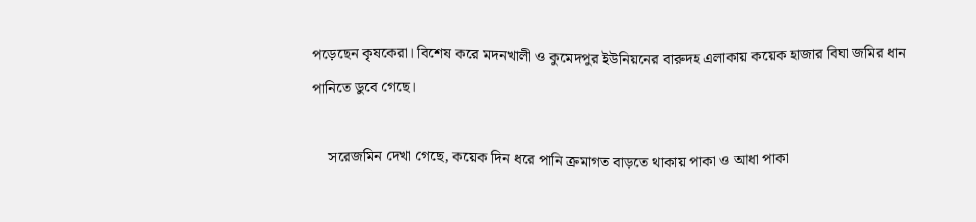পড়েছেন কৃষকেরা। বিশেষ করে মদনখালী ও কুমেদপুর ইউনিয়নের বারুদহ এলাকায় কয়েক হাজার বিঘা জমির ধান পানিতে ডুবে গেছে।

    সরেজমিন দেখা গেছে, কয়েক দিন ধরে পানি ক্রমাগত বাড়তে থাকায় পাকা ও আধা পাকা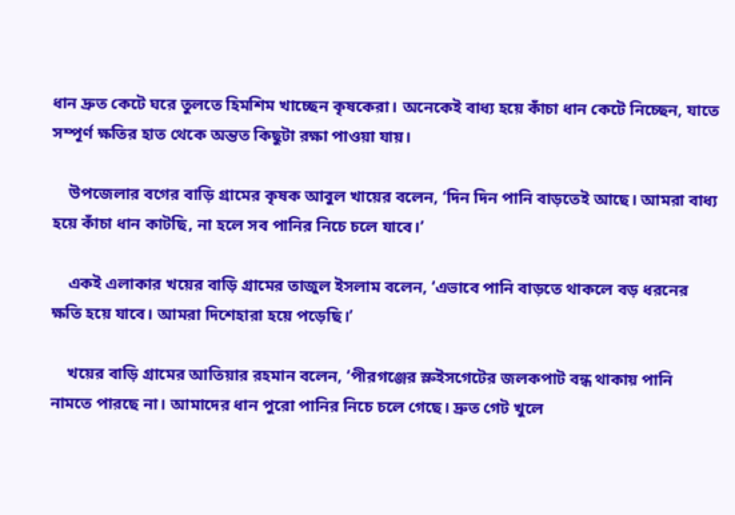ধান দ্রুত কেটে ঘরে তুলতে হিমশিম খাচ্ছেন কৃষকেরা। অনেকেই বাধ্য হয়ে কাঁচা ধান কেটে নিচ্ছেন, যাতে সম্পূর্ণ ক্ষতির হাত থেকে অন্তত কিছুটা রক্ষা পাওয়া যায়।

    উপজেলার বগের বাড়ি গ্রামের কৃষক আবুল খায়ের বলেন, ‘দিন দিন পানি বাড়তেই আছে। আমরা বাধ্য হয়ে কাঁচা ধান কাটছি, না হলে সব পানির নিচে চলে যাবে।’

    একই এলাকার খয়ের বাড়ি গ্রামের তাজুল ইসলাম বলেন, ‘এভাবে পানি বাড়তে থাকলে বড় ধরনের ক্ষতি হয়ে যাবে। আমরা দিশেহারা হয়ে পড়েছি।’

    খয়ের বাড়ি গ্রামের আতিয়ার রহমান বলেন, ‘পীরগঞ্জের স্লুইসগেটের জলকপাট বন্ধ থাকায় পানি নামতে পারছে না। আমাদের ধান পুরো পানির নিচে চলে গেছে। দ্রুত গেট খুলে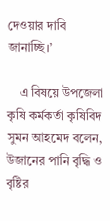দেওয়ার দাবি জানাচ্ছি।’

    এ বিষয়ে উপজেলা কৃষি কর্মকর্তা কৃষিবিদ সুমন আহমেদ বলেন, উজানের পানি বৃদ্ধি ও বৃষ্টির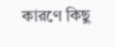কারণে কিছু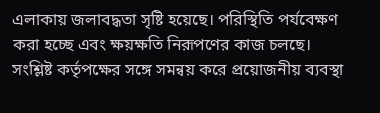এলাকায় জলাবদ্ধতা সৃষ্টি হয়েছে। পরিস্থিতি পর্যবেক্ষণ করা হচ্ছে এবং ক্ষয়ক্ষতি নিরূপণের কাজ চলছে। সংশ্লিষ্ট কর্তৃপক্ষের সঙ্গে সমন্বয় করে প্রয়োজনীয় ব্যবস্থা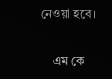নেওয়া হবে।

    এম কে